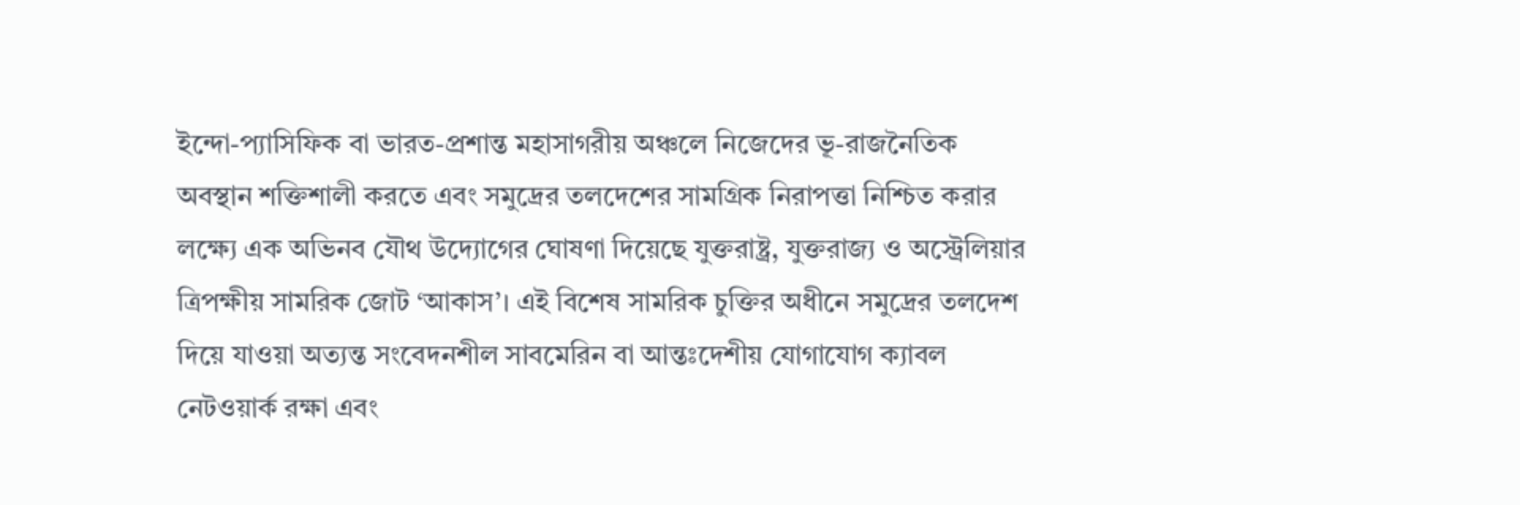ইন্দো-প্যাসিফিক বা ভারত-প্রশান্ত মহাসাগরীয় অঞ্চলে নিজেদের ভূ-রাজনৈতিক অবস্থান শক্তিশালী করতে এবং সমুদ্রের তলদেশের সামগ্রিক নিরাপত্তা নিশ্চিত করার লক্ষ্যে এক অভিনব যৌথ উদ্যোগের ঘোষণা দিয়েছে যুক্তরাষ্ট্র, যুক্তরাজ্য ও অস্ট্রেলিয়ার ত্রিপক্ষীয় সামরিক জোট ‘আকাস’। এই বিশেষ সামরিক চুক্তির অধীনে সমুদ্রের তলদেশ দিয়ে যাওয়া অত্যন্ত সংবেদনশীল সাবমেরিন বা আন্তঃদেশীয় যোগাযোগ ক্যাবল নেটওয়ার্ক রক্ষা এবং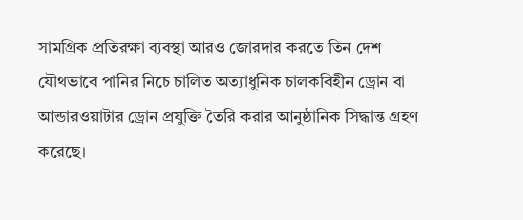সামগ্রিক প্রতিরক্ষা ব্যবস্থা আরও জোরদার করতে তিন দেশ যৌথভাবে পানির নিচে চালিত অত্যাধুনিক চালকবিহীন ড্রোন বা আন্ডারওয়াটার ড্রোন প্রযুক্তি তৈরি করার আনুষ্ঠানিক সিদ্ধান্ত গ্রহণ করেছে।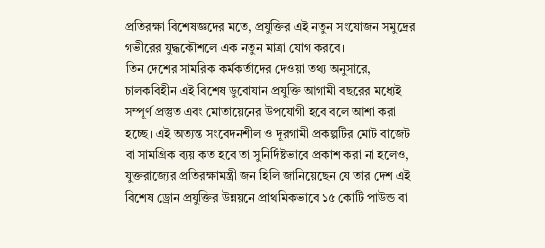প্রতিরক্ষা বিশেষজ্ঞদের মতে, প্রযুক্তির এই নতুন সংযোজন সমুদ্রের গভীরের যুদ্ধকৌশলে এক নতুন মাত্রা যোগ করবে।
তিন দেশের সামরিক কর্মকর্তাদের দেওয়া তথ্য অনুসারে, চালকবিহীন এই বিশেষ ডুবোযান প্রযুক্তি আগামী বছরের মধ্যেই সম্পূর্ণ প্রস্তুত এবং মোতায়েনের উপযোগী হবে বলে আশা করা হচ্ছে। এই অত্যন্ত সংবেদনশীল ও দূরগামী প্রকল্পটির মোট বাজেট বা সামগ্রিক ব্যয় কত হবে তা সুনির্দিষ্টভাবে প্রকাশ করা না হলেও, যুক্তরাজ্যের প্রতিরক্ষামন্ত্রী জন হিলি জানিয়েছেন যে তার দেশ এই বিশেষ ড্রোন প্রযুক্তির উন্নয়নে প্রাথমিকভাবে ১৫ কোটি পাউন্ড বা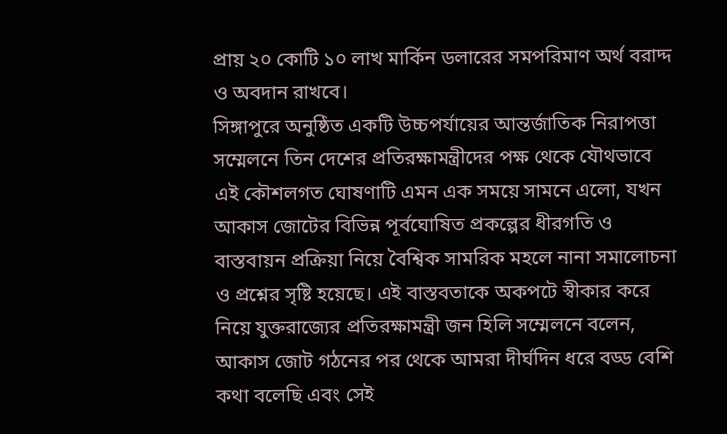প্রায় ২০ কোটি ১০ লাখ মার্কিন ডলারের সমপরিমাণ অর্থ বরাদ্দ ও অবদান রাখবে।
সিঙ্গাপুরে অনুষ্ঠিত একটি উচ্চপর্যায়ের আন্তর্জাতিক নিরাপত্তা সম্মেলনে তিন দেশের প্রতিরক্ষামন্ত্রীদের পক্ষ থেকে যৌথভাবে এই কৌশলগত ঘোষণাটি এমন এক সময়ে সামনে এলো, যখন আকাস জোটের বিভিন্ন পূর্বঘোষিত প্রকল্পের ধীরগতি ও বাস্তবায়ন প্রক্রিয়া নিয়ে বৈশ্বিক সামরিক মহলে নানা সমালোচনা ও প্রশ্নের সৃষ্টি হয়েছে। এই বাস্তবতাকে অকপটে স্বীকার করে নিয়ে যুক্তরাজ্যের প্রতিরক্ষামন্ত্রী জন হিলি সম্মেলনে বলেন, আকাস জোট গঠনের পর থেকে আমরা দীর্ঘদিন ধরে বড্ড বেশি কথা বলেছি এবং সেই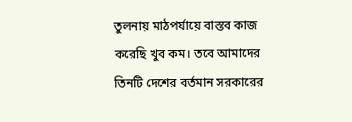তুলনায় মাঠপর্যায়ে বাস্তব কাজ করেছি খুব কম। তবে আমাদের তিনটি দেশের বর্তমান সরকারের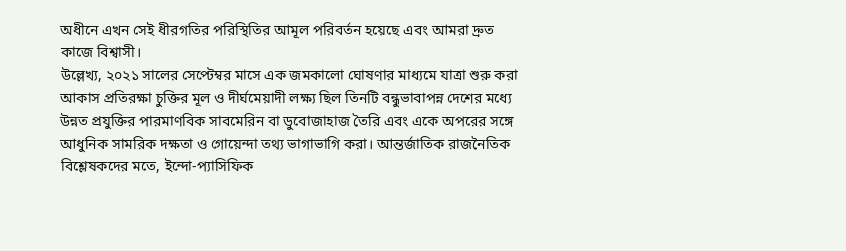অধীনে এখন সেই ধীরগতির পরিস্থিতির আমূল পরিবর্তন হয়েছে এবং আমরা দ্রুত কাজে বিশ্বাসী।
উল্লেখ্য, ২০২১ সালের সেপ্টেম্বর মাসে এক জমকালো ঘোষণার মাধ্যমে যাত্রা শুরু করা আকাস প্রতিরক্ষা চুক্তির মূল ও দীর্ঘমেয়াদী লক্ষ্য ছিল তিনটি বন্ধুভাবাপন্ন দেশের মধ্যে উন্নত প্রযুক্তির পারমাণবিক সাবমেরিন বা ডুবোজাহাজ তৈরি এবং একে অপরের সঙ্গে আধুনিক সামরিক দক্ষতা ও গোয়েন্দা তথ্য ভাগাভাগি করা। আন্তর্জাতিক রাজনৈতিক বিশ্লেষকদের মতে, ইন্দো-প্যাসিফিক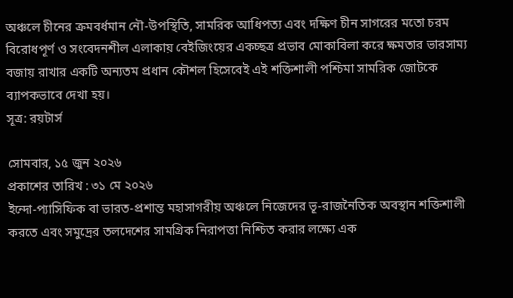অঞ্চলে চীনের ক্রমবর্ধমান নৌ-উপস্থিতি, সামরিক আধিপত্য এবং দক্ষিণ চীন সাগরের মতো চরম বিরোধপূর্ণ ও সংবেদনশীল এলাকায় বেইজিংয়ের একচ্ছত্র প্রভাব মোকাবিলা করে ক্ষমতার ভারসাম্য বজায় রাখার একটি অন্যতম প্রধান কৌশল হিসেবেই এই শক্তিশালী পশ্চিমা সামরিক জোটকে ব্যাপকভাবে দেখা হয়।
সূত্র: রয়টার্স

সোমবার, ১৫ জুন ২০২৬
প্রকাশের তারিখ : ৩১ মে ২০২৬
ইন্দো-প্যাসিফিক বা ভারত-প্রশান্ত মহাসাগরীয় অঞ্চলে নিজেদের ভূ-রাজনৈতিক অবস্থান শক্তিশালী করতে এবং সমুদ্রের তলদেশের সামগ্রিক নিরাপত্তা নিশ্চিত করার লক্ষ্যে এক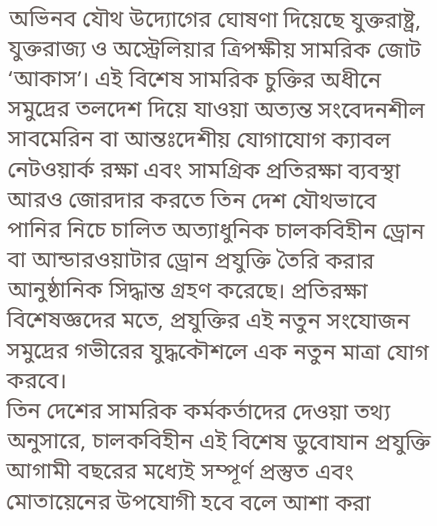অভিনব যৌথ উদ্যোগের ঘোষণা দিয়েছে যুক্তরাষ্ট্র, যুক্তরাজ্য ও অস্ট্রেলিয়ার ত্রিপক্ষীয় সামরিক জোট ‘আকাস’। এই বিশেষ সামরিক চুক্তির অধীনে সমুদ্রের তলদেশ দিয়ে যাওয়া অত্যন্ত সংবেদনশীল সাবমেরিন বা আন্তঃদেশীয় যোগাযোগ ক্যাবল নেটওয়ার্ক রক্ষা এবং সামগ্রিক প্রতিরক্ষা ব্যবস্থা আরও জোরদার করতে তিন দেশ যৌথভাবে পানির নিচে চালিত অত্যাধুনিক চালকবিহীন ড্রোন বা আন্ডারওয়াটার ড্রোন প্রযুক্তি তৈরি করার আনুষ্ঠানিক সিদ্ধান্ত গ্রহণ করেছে। প্রতিরক্ষা বিশেষজ্ঞদের মতে, প্রযুক্তির এই নতুন সংযোজন সমুদ্রের গভীরের যুদ্ধকৌশলে এক নতুন মাত্রা যোগ করবে।
তিন দেশের সামরিক কর্মকর্তাদের দেওয়া তথ্য অনুসারে, চালকবিহীন এই বিশেষ ডুবোযান প্রযুক্তি আগামী বছরের মধ্যেই সম্পূর্ণ প্রস্তুত এবং মোতায়েনের উপযোগী হবে বলে আশা করা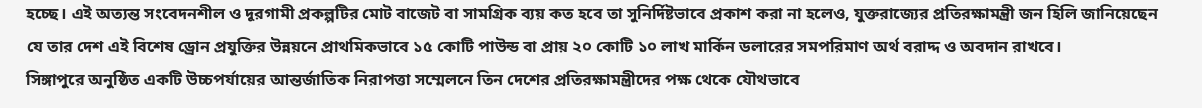হচ্ছে। এই অত্যন্ত সংবেদনশীল ও দূরগামী প্রকল্পটির মোট বাজেট বা সামগ্রিক ব্যয় কত হবে তা সুনির্দিষ্টভাবে প্রকাশ করা না হলেও, যুক্তরাজ্যের প্রতিরক্ষামন্ত্রী জন হিলি জানিয়েছেন যে তার দেশ এই বিশেষ ড্রোন প্রযুক্তির উন্নয়নে প্রাথমিকভাবে ১৫ কোটি পাউন্ড বা প্রায় ২০ কোটি ১০ লাখ মার্কিন ডলারের সমপরিমাণ অর্থ বরাদ্দ ও অবদান রাখবে।
সিঙ্গাপুরে অনুষ্ঠিত একটি উচ্চপর্যায়ের আন্তর্জাতিক নিরাপত্তা সম্মেলনে তিন দেশের প্রতিরক্ষামন্ত্রীদের পক্ষ থেকে যৌথভাবে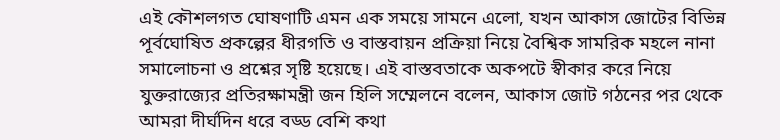এই কৌশলগত ঘোষণাটি এমন এক সময়ে সামনে এলো, যখন আকাস জোটের বিভিন্ন পূর্বঘোষিত প্রকল্পের ধীরগতি ও বাস্তবায়ন প্রক্রিয়া নিয়ে বৈশ্বিক সামরিক মহলে নানা সমালোচনা ও প্রশ্নের সৃষ্টি হয়েছে। এই বাস্তবতাকে অকপটে স্বীকার করে নিয়ে যুক্তরাজ্যের প্রতিরক্ষামন্ত্রী জন হিলি সম্মেলনে বলেন, আকাস জোট গঠনের পর থেকে আমরা দীর্ঘদিন ধরে বড্ড বেশি কথা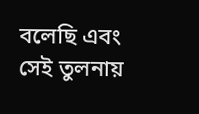বলেছি এবং সেই তুলনায়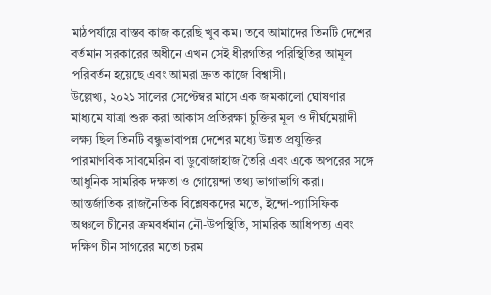মাঠপর্যায়ে বাস্তব কাজ করেছি খুব কম। তবে আমাদের তিনটি দেশের বর্তমান সরকারের অধীনে এখন সেই ধীরগতির পরিস্থিতির আমূল পরিবর্তন হয়েছে এবং আমরা দ্রুত কাজে বিশ্বাসী।
উল্লেখ্য, ২০২১ সালের সেপ্টেম্বর মাসে এক জমকালো ঘোষণার মাধ্যমে যাত্রা শুরু করা আকাস প্রতিরক্ষা চুক্তির মূল ও দীর্ঘমেয়াদী লক্ষ্য ছিল তিনটি বন্ধুভাবাপন্ন দেশের মধ্যে উন্নত প্রযুক্তির পারমাণবিক সাবমেরিন বা ডুবোজাহাজ তৈরি এবং একে অপরের সঙ্গে আধুনিক সামরিক দক্ষতা ও গোয়েন্দা তথ্য ভাগাভাগি করা। আন্তর্জাতিক রাজনৈতিক বিশ্লেষকদের মতে, ইন্দো-প্যাসিফিক অঞ্চলে চীনের ক্রমবর্ধমান নৌ-উপস্থিতি, সামরিক আধিপত্য এবং দক্ষিণ চীন সাগরের মতো চরম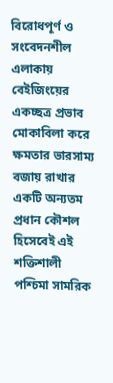বিরোধপূর্ণ ও সংবেদনশীল এলাকায় বেইজিংয়ের একচ্ছত্র প্রভাব মোকাবিলা করে ক্ষমতার ভারসাম্য বজায় রাখার একটি অন্যতম প্রধান কৌশল হিসেবেই এই শক্তিশালী পশ্চিমা সামরিক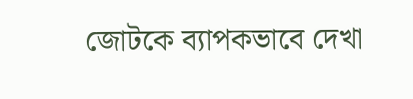জোটকে ব্যাপকভাবে দেখা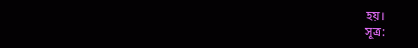হয়।
সূত্র: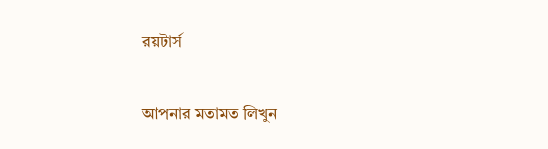রয়টার্স

আপনার মতামত লিখুন